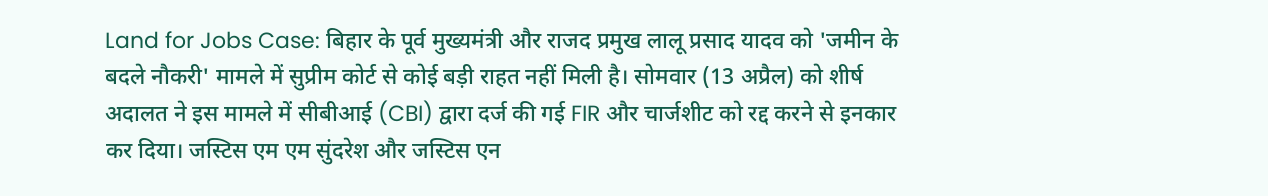Land for Jobs Case: बिहार के पूर्व मुख्यमंत्री और राजद प्रमुख लालू प्रसाद यादव को 'जमीन के बदले नौकरी' मामले में सुप्रीम कोर्ट से कोई बड़ी राहत नहीं मिली है। सोमवार (13 अप्रैल) को शीर्ष अदालत ने इस मामले में सीबीआई (CBI) द्वारा दर्ज की गई FIR और चार्जशीट को रद्द करने से इनकार कर दिया। जस्टिस एम एम सुंदरेश और जस्टिस एन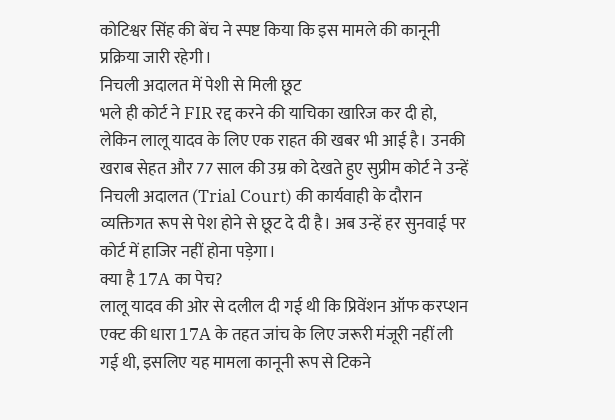कोटिश्वर सिंह की बेंच ने स्पष्ट किया कि इस मामले की कानूनी प्रक्रिया जारी रहेगी।
निचली अदालत में पेशी से मिली छूट
भले ही कोर्ट ने FIR रद्द करने की याचिका खारिज कर दी हो, लेकिन लालू यादव के लिए एक राहत की खबर भी आई है। उनकी खराब सेहत और 77 साल की उम्र को देखते हुए सुप्रीम कोर्ट ने उन्हें निचली अदालत (Trial Court) की कार्यवाही के दौरान व्यक्तिगत रूप से पेश होने से छूट दे दी है। अब उन्हें हर सुनवाई पर कोर्ट में हाजिर नहीं होना पड़ेगा।
क्या है 17A का पेच?
लालू यादव की ओर से दलील दी गई थी कि प्रिवेंशन ऑफ करप्शन एक्ट की धारा 17A के तहत जांच के लिए जरूरी मंजूरी नहीं ली गई थी, इसलिए यह मामला कानूनी रूप से टिकने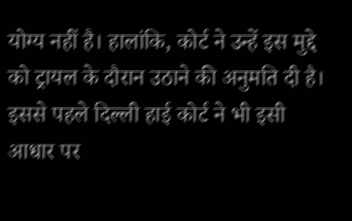योग्य नहीं है। हालांकि, कोर्ट ने उन्हें इस मुद्दे को ट्रायल के दौरान उठाने की अनुमति दी है। इससे पहले दिल्ली हाई कोर्ट ने भी इसी आधार पर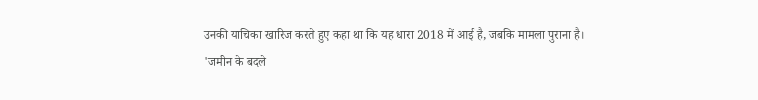उनकी याचिका खारिज करते हुए कहा था कि यह धारा 2018 में आई है, जबकि मामला पुराना है।
'जमीन के बदले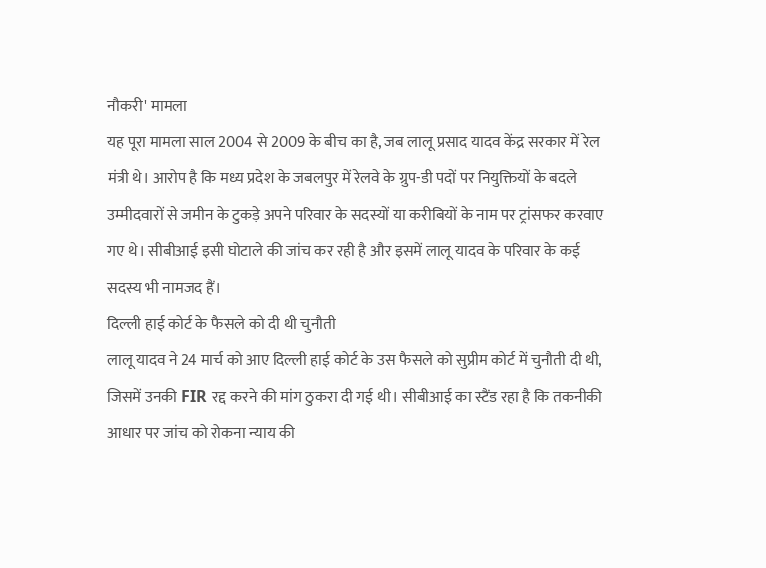नौकरी' मामला
यह पूरा मामला साल 2004 से 2009 के बीच का है, जब लालू प्रसाद यादव केंद्र सरकार में रेल मंत्री थे। आरोप है कि मध्य प्रदेश के जबलपुर में रेलवे के ग्रुप-डी पदों पर नियुक्तियों के बदले उम्मीदवारों से जमीन के टुकड़े अपने परिवार के सदस्यों या करीबियों के नाम पर ट्रांसफर करवाए गए थे। सीबीआई इसी घोटाले की जांच कर रही है और इसमें लालू यादव के परिवार के कई सदस्य भी नामजद हैं।
दिल्ली हाई कोर्ट के फैसले को दी थी चुनौती
लालू यादव ने 24 मार्च को आए दिल्ली हाई कोर्ट के उस फैसले को सुप्रीम कोर्ट में चुनौती दी थी, जिसमें उनकी FIR रद्द करने की मांग ठुकरा दी गई थी। सीबीआई का स्टैंड रहा है कि तकनीकी आधार पर जांच को रोकना न्याय की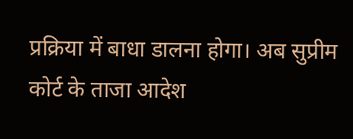प्रक्रिया में बाधा डालना होगा। अब सुप्रीम कोर्ट के ताजा आदेश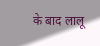के बाद लालू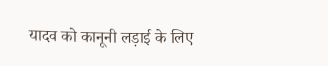यादव को कानूनी लड़ाई के लिए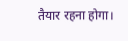तैयार रहना होगा।